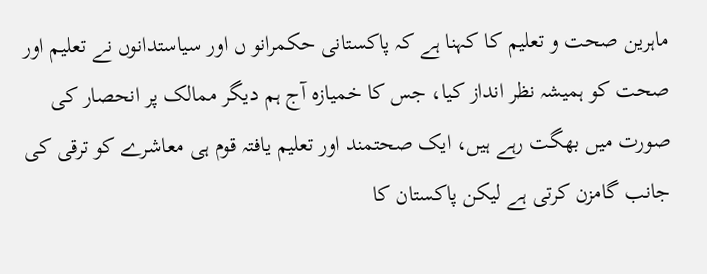ماہرین صحت و تعلیم کا کہنا ہے کہ پاکستانی حکمرانو ں اور سیاستدانوں نے تعلیم اور صحت کو ہمیشہ نظر انداز کیا، جس کا خمیازہ آج ہم دیگر ممالک پر انحصار کی صورت میں بھگت رہے ہیں، ایک صحتمند اور تعلیم یافتہ قوم ہی معاشرے کو ترقی کی جانب گامزن کرتی ہے لیکن پاکستان کا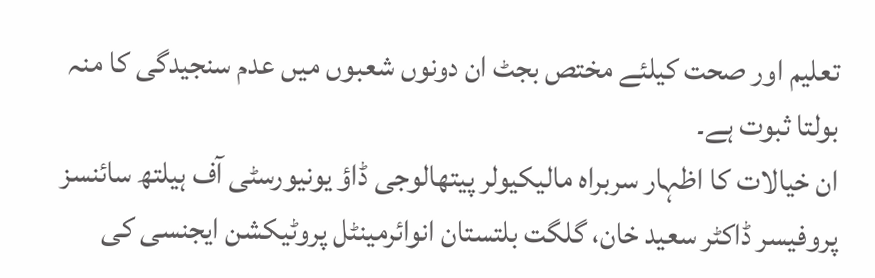تعلیم اور صحت کیلئے مختص بجٹ ان دونوں شعبوں میں عدم سنجیدگی کا منہ بولتا ثبوت ہے۔
ان خیالات کا اظہار سربراہ مالیکیولر پیتھالوجی ڈاؤ یونیورسٹی آف ہیلتھ سائنسز پروفیسر ڈاکٹر سعید خان، گلگت بلتستان انوائرمینٹل پروٹیکشن ایجنسی کی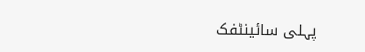پہلی سائینٹفک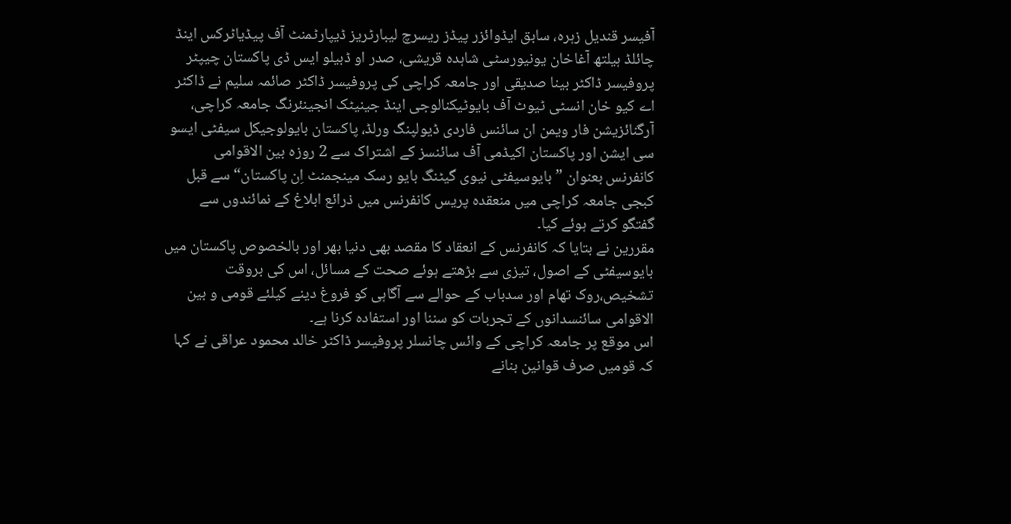آفیسر قندیل زہرہ، سابق ایڈوائزر پیڈز ریسرچ لیبارٹریز ڈیپارٹمنٹ آف پیڈیاٹرکس اینڈ چائلڈ ہیلتھ آغاخان یونیورسٹی شاہدہ قریشی، صدر او ڈبیلو ایس ڈی پاکستان چیپٹر پروفیسر ڈاکٹر بینا صدیقی اور جامعہ کراچی کی پروفیسر ڈاکٹر صائمہ سلیم نے ڈاکٹر اے کیو خان انسٹی ٹیوٹ آف بایوٹیکنالوجی اینڈ جینیٹک انجینئرنگ جامعہ کراچی، آرگنائزیشن فار ویمن ان سائنس فاردی ڈیولپنگ ورلڈ، پاکستان بایولوجیکل سیفٹی ایسو سی ایشن اور پاکستان اکیڈمی آف سائنسز کے اشتراک سے 2 روزہ بین الاقوامی کانفرنس بعنوان ”بایوسیفٹی نیوی گیٹنگ بایو رسک مینجمنٹ اِن پاکستان“ سے قبل کبجی جامعہ کراچی میں منعقدہ پریس کانفرنس میں ذرائع ابلاغ کے نمائندوں سے گفتگو کرتے ہوئے کیا۔
مقررین نے بتایا کہ کانفرنس کے انعقاد کا مقصد بھی دنیا بھر اور بالخصوص پاکستان میں بایوسیفٹی کے اصول، تیزی سے بڑھتے ہوئے صحت کے مسائل، اس کی بروقت تشخیص،روک تھام اور سدباب کے حوالے سے آگاہی کو فروغ دینے کیلئے قومی و بین الاقوامی سائنسدانوں کے تجربات کو سننا اور استفادہ کرنا ہے۔
اس موقع پر جامعہ کراچی کے وائس چانسلر پروفیسر ڈاکٹر خالد محمود عراقی نے کہا کہ قومیں صرف قوانین بنانے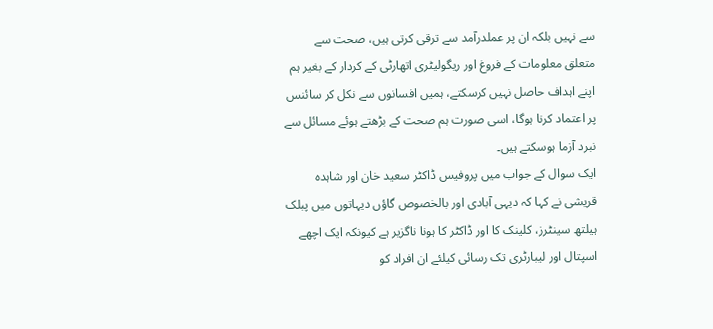سے نہیں بلکہ ان پر عملدرآمد سے ترقی کرتی ہیں، صحت سے متعلق معلومات کے فروغ اور ریگولیٹری اتھارٹی کے کردار کے بغیر ہم اپنے اہداف حاصل نہیں کرسکتے، ہمیں افسانوں سے نکل کر سائنس پر اعتماد کرنا ہوگا، اسی صورت ہم صحت کے بڑھتے ہوئے مسائل سے نبرد آزما ہوسکتے ہیں۔
ایک سوال کے جواب میں پروفیس ڈاکٹر سعید خان اور شاہدہ قریشی نے کہا کہ دیہی آبادی اور بالخصوص گاؤں دیہاتوں میں پبلک ہیلتھ سینٹرز، کلینک کا اور ڈاکٹر کا ہونا ناگزیر ہے کیونکہ ایک اچھے اسپتال اور لیبارٹری تک رسائی کیلئے ان افراد کو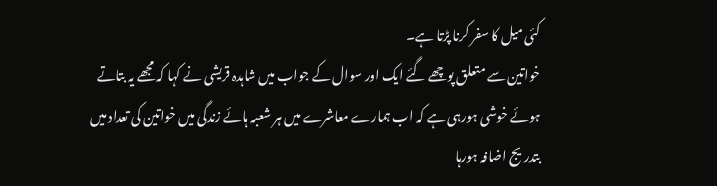کئی میل کا سفر کرنا پڑتا ہے۔
خواتین سے متعلق پوچھے گئے ایک اور سوال کے جواب میں شاہدہ قریشی نے کہا کہ مجھے یہ بتاتے ہوئے خوشی ہورہی ہے کہ اب ہمارے معاشرے میں ہر شعبہ ہائے زندگی میں خواتین کی تعداد میں بتدریج اضافہ ہورہا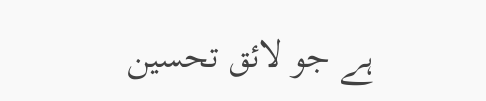ہے جو لائق تحسین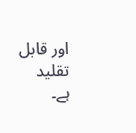اور قابل تقلید ہے۔